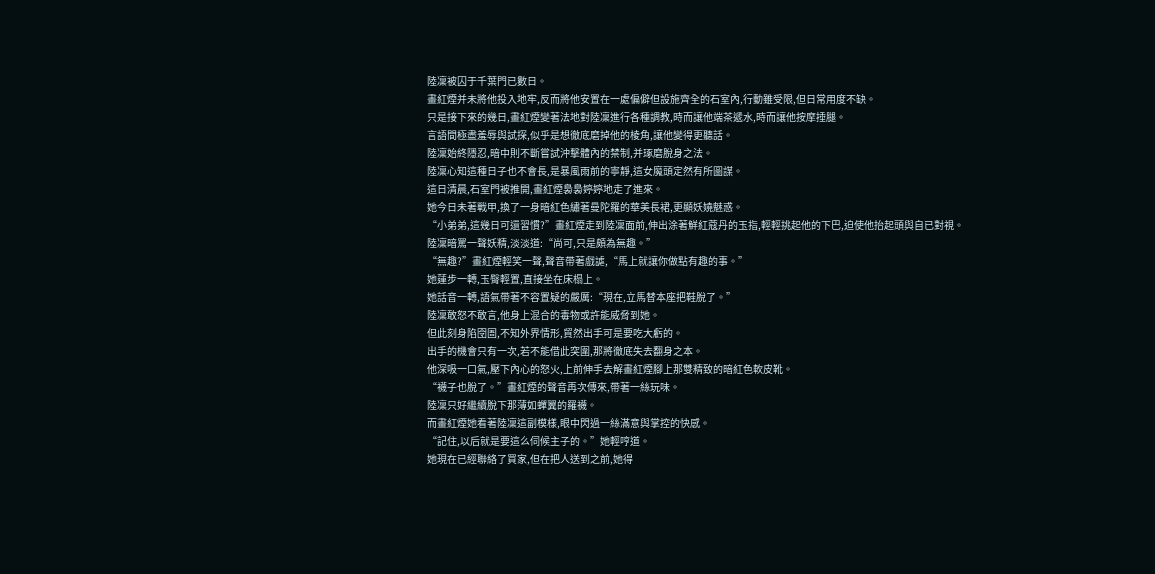陸凜被囚于千葉門已數日。
畫紅煙并未將他投入地牢,反而將他安置在一處偏僻但設施齊全的石室內,行動雖受限,但日常用度不缺。
只是接下來的幾日,畫紅煙變著法地對陸凜進行各種調教,時而讓他端茶遞水,時而讓他按摩捶腿。
言語間極盡羞辱與試探,似乎是想徹底磨掉他的棱角,讓他變得更聽話。
陸凜始終隱忍,暗中則不斷嘗試沖擊體內的禁制,并琢磨脫身之法。
陸凜心知這種日子也不會長,是暴風雨前的寧靜,這女魔頭定然有所圖謀。
這日清晨,石室門被推開,畫紅煙裊裊婷婷地走了進來。
她今日未著戰甲,換了一身暗紅色繡著曼陀羅的華美長裙,更顯妖嬈魅惑。
“小弟弟,這幾日可還習慣?”畫紅煙走到陸凜面前,伸出涂著鮮紅蔻丹的玉指,輕輕挑起他的下巴,迫使他抬起頭與自已對視。
陸凜暗罵一聲妖精,淡淡道:“尚可,只是頗為無趣。”
“無趣?”畫紅煙輕笑一聲,聲音帶著戲謔,“馬上就讓你做點有趣的事。”
她蓮步一轉,玉臀輕置,直接坐在床榻上。
她話音一轉,語氣帶著不容置疑的嚴厲:“現在,立馬替本座把鞋脫了。”
陸凜敢怒不敢言,他身上混合的毒物或許能威脅到她。
但此刻身陷囹圄,不知外界情形,貿然出手可是要吃大虧的。
出手的機會只有一次,若不能借此突圍,那將徹底失去翻身之本。
他深吸一口氣,壓下內心的怒火,上前伸手去解畫紅煙腳上那雙精致的暗紅色軟皮靴。
“襪子也脫了。”畫紅煙的聲音再次傳來,帶著一絲玩味。
陸凜只好繼續脫下那薄如蟬翼的羅襪。
而畫紅煙她看著陸凜這副模樣,眼中閃過一絲滿意與掌控的快感。
“記住,以后就是要這么伺候主子的。”她輕哼道。
她現在已經聯絡了買家,但在把人送到之前,她得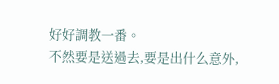好好調教一番。
不然要是送過去,要是出什么意外,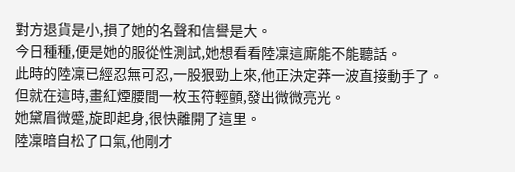對方退貨是小,損了她的名聲和信譽是大。
今日種種,便是她的服從性測試,她想看看陸凜這廝能不能聽話。
此時的陸凜已經忍無可忍,一股狠勁上來,他正決定莽一波直接動手了。
但就在這時,畫紅煙腰間一枚玉符輕顫,發出微微亮光。
她黛眉微蹙,旋即起身,很快離開了這里。
陸凜暗自松了口氣,他剛才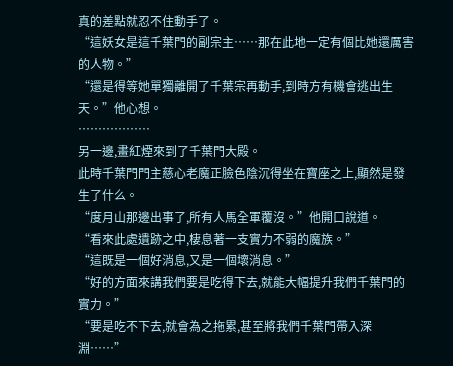真的差點就忍不住動手了。
“這妖女是這千葉門的副宗主……那在此地一定有個比她還厲害的人物。”
“還是得等她單獨離開了千葉宗再動手,到時方有機會逃出生天。”他心想。
………………
另一邊,畫紅煙來到了千葉門大殿。
此時千葉門門主慈心老魔正臉色陰沉得坐在寶座之上,顯然是發生了什么。
“度月山那邊出事了,所有人馬全軍覆沒。”他開口說道。
“看來此處遺跡之中,棲息著一支實力不弱的魔族。”
“這既是一個好消息,又是一個壞消息。”
“好的方面來講我們要是吃得下去,就能大幅提升我們千葉門的實力。”
“要是吃不下去,就會為之拖累,甚至將我們千葉門帶入深淵……”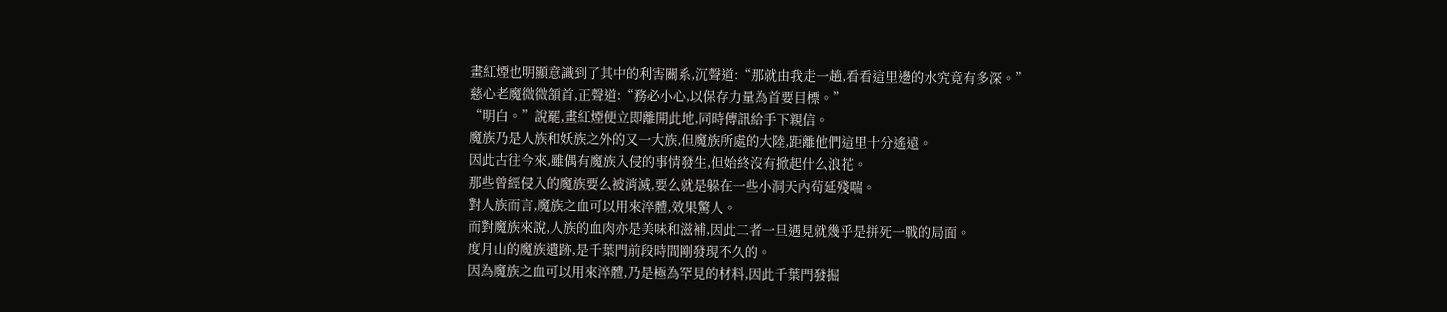畫紅煙也明顯意識到了其中的利害關系,沉聲道:“那就由我走一趟,看看這里邊的水究竟有多深。”
慈心老魔微微頷首,正聲道:“務必小心,以保存力量為首要目標。”
“明白。”說罷,畫紅煙便立即離開此地,同時傳訊給手下親信。
魔族乃是人族和妖族之外的又一大族,但魔族所處的大陸,距離他們這里十分遙遠。
因此古往今來,雖偶有魔族入侵的事情發生,但始終沒有掀起什么浪花。
那些曾經侵入的魔族要么被消滅,要么就是躲在一些小洞天內茍延殘喘。
對人族而言,魔族之血可以用來淬體,效果驚人。
而對魔族來說,人族的血肉亦是美味和滋補,因此二者一旦遇見就幾乎是拼死一戰的局面。
度月山的魔族遺跡,是千葉門前段時間剛發現不久的。
因為魔族之血可以用來淬體,乃是極為罕見的材料,因此千葉門發掘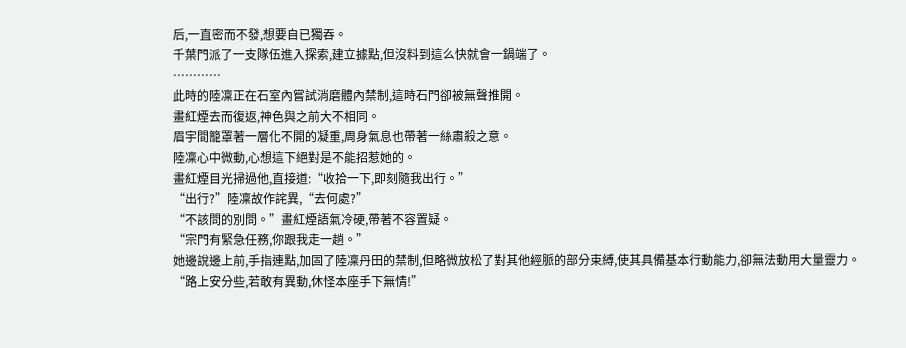后,一直密而不發,想要自已獨吞。
千葉門派了一支隊伍進入探索,建立據點,但沒料到這么快就會一鍋端了。
…………
此時的陸凜正在石室內嘗試消磨體內禁制,這時石門卻被無聲推開。
畫紅煙去而復返,神色與之前大不相同。
眉宇間籠罩著一層化不開的凝重,周身氣息也帶著一絲肅殺之意。
陸凜心中微動,心想這下絕對是不能招惹她的。
畫紅煙目光掃過他,直接道:“收拾一下,即刻隨我出行。”
“出行?”陸凜故作詫異,“去何處?”
“不該問的別問。”畫紅煙語氣冷硬,帶著不容置疑。
“宗門有緊急任務,你跟我走一趟。”
她邊說邊上前,手指連點,加固了陸凜丹田的禁制,但略微放松了對其他經脈的部分束縛,使其具備基本行動能力,卻無法動用大量靈力。
“路上安分些,若敢有異動,休怪本座手下無情!”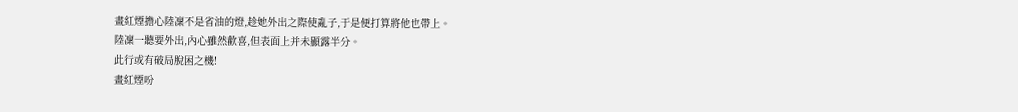畫紅煙擔心陸凜不是省油的燈,趁她外出之際使亂子,于是便打算將他也帶上。
陸凜一聽要外出,內心雖然歡喜,但表面上并未顯露半分。
此行或有破局脫困之機!
畫紅煙吩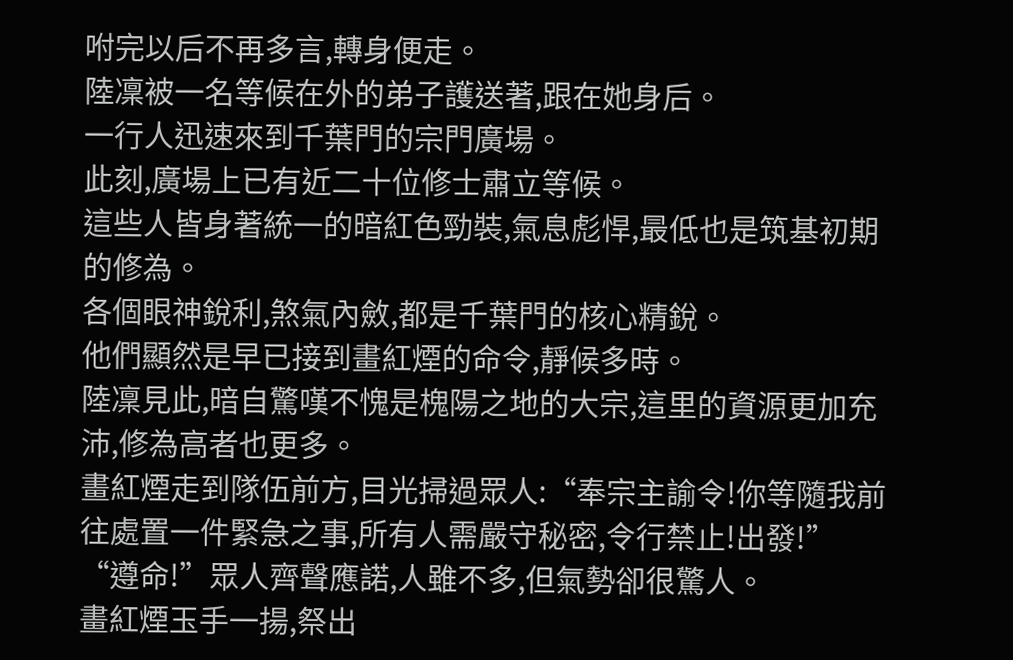咐完以后不再多言,轉身便走。
陸凜被一名等候在外的弟子護送著,跟在她身后。
一行人迅速來到千葉門的宗門廣場。
此刻,廣場上已有近二十位修士肅立等候。
這些人皆身著統一的暗紅色勁裝,氣息彪悍,最低也是筑基初期的修為。
各個眼神銳利,煞氣內斂,都是千葉門的核心精銳。
他們顯然是早已接到畫紅煙的命令,靜候多時。
陸凜見此,暗自驚嘆不愧是槐陽之地的大宗,這里的資源更加充沛,修為高者也更多。
畫紅煙走到隊伍前方,目光掃過眾人:“奉宗主諭令!你等隨我前往處置一件緊急之事,所有人需嚴守秘密,令行禁止!出發!”
“遵命!”眾人齊聲應諾,人雖不多,但氣勢卻很驚人。
畫紅煙玉手一揚,祭出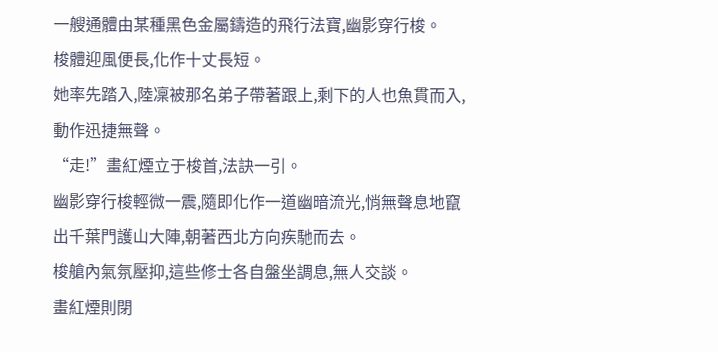一艘通體由某種黑色金屬鑄造的飛行法寶,幽影穿行梭。
梭體迎風便長,化作十丈長短。
她率先踏入,陸凜被那名弟子帶著跟上,剩下的人也魚貫而入,動作迅捷無聲。
“走!”畫紅煙立于梭首,法訣一引。
幽影穿行梭輕微一震,隨即化作一道幽暗流光,悄無聲息地竄出千葉門護山大陣,朝著西北方向疾馳而去。
梭艙內氣氛壓抑,這些修士各自盤坐調息,無人交談。
畫紅煙則閉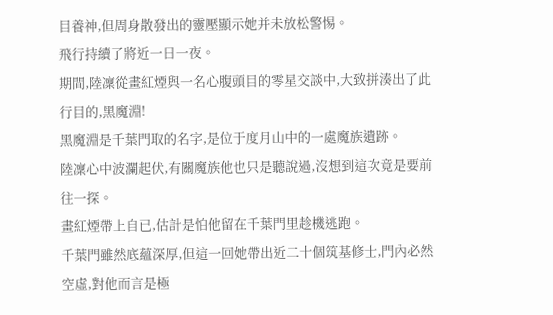目養神,但周身散發出的靈壓顯示她并未放松警惕。
飛行持續了將近一日一夜。
期間,陸凜從畫紅煙與一名心腹頭目的零星交談中,大致拼湊出了此行目的,黑魔淵!
黑魔淵是千葉門取的名字,是位于度月山中的一處魔族遺跡。
陸凜心中波瀾起伏,有關魔族他也只是聽說過,沒想到這次竟是要前往一探。
畫紅煙帶上自已,估計是怕他留在千葉門里趁機逃跑。
千葉門雖然底蘊深厚,但這一回她帶出近二十個筑基修士,門內必然空虛,對他而言是極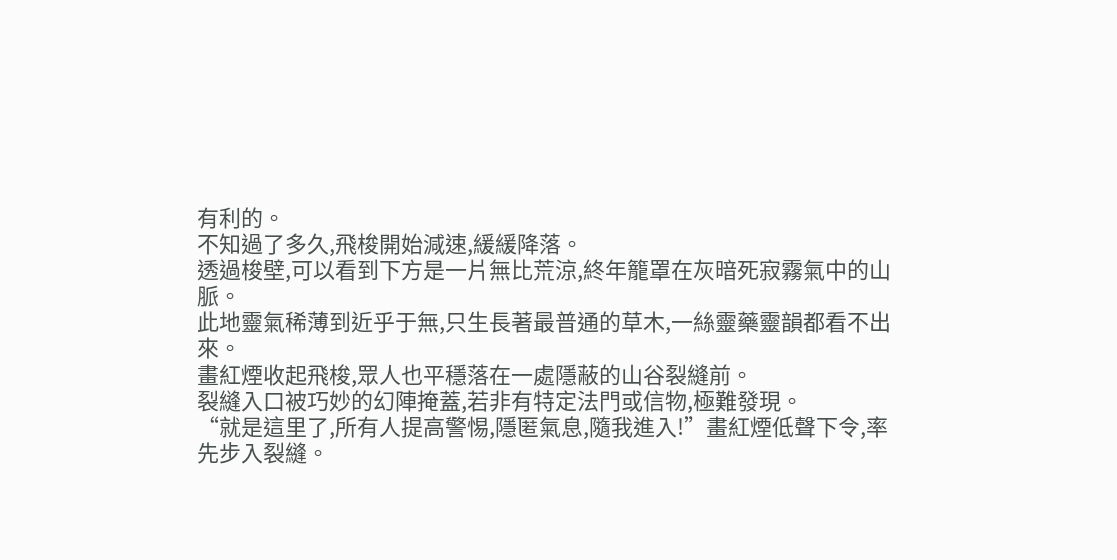有利的。
不知過了多久,飛梭開始減速,緩緩降落。
透過梭壁,可以看到下方是一片無比荒涼,終年籠罩在灰暗死寂霧氣中的山脈。
此地靈氣稀薄到近乎于無,只生長著最普通的草木,一絲靈藥靈韻都看不出來。
畫紅煙收起飛梭,眾人也平穩落在一處隱蔽的山谷裂縫前。
裂縫入口被巧妙的幻陣掩蓋,若非有特定法門或信物,極難發現。
“就是這里了,所有人提高警惕,隱匿氣息,隨我進入!”畫紅煙低聲下令,率先步入裂縫。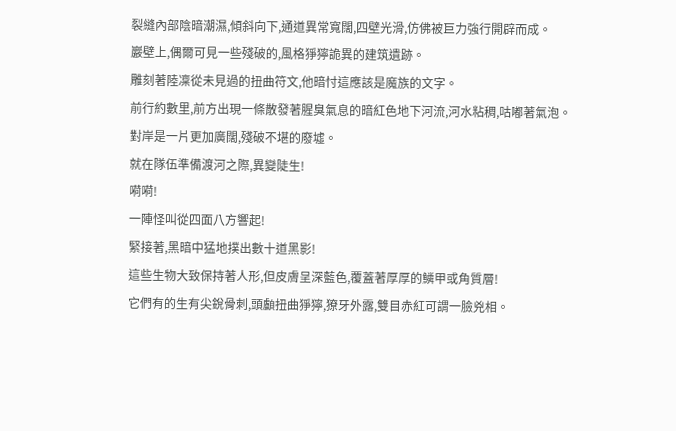裂縫內部陰暗潮濕,傾斜向下,通道異常寬闊,四壁光滑,仿佛被巨力強行開辟而成。
巖壁上,偶爾可見一些殘破的,風格猙獰詭異的建筑遺跡。
雕刻著陸凜從未見過的扭曲符文,他暗忖這應該是魔族的文字。
前行約數里,前方出現一條散發著腥臭氣息的暗紅色地下河流,河水粘稠,咕嘟著氣泡。
對岸是一片更加廣闊,殘破不堪的廢墟。
就在隊伍準備渡河之際,異變陡生!
嗬嗬!
一陣怪叫從四面八方響起!
緊接著,黑暗中猛地撲出數十道黑影!
這些生物大致保持著人形,但皮膚呈深藍色,覆蓋著厚厚的鱗甲或角質層!
它們有的生有尖銳骨刺,頭顱扭曲猙獰,獠牙外露,雙目赤紅可謂一臉兇相。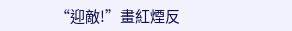“迎敵!”畫紅煙反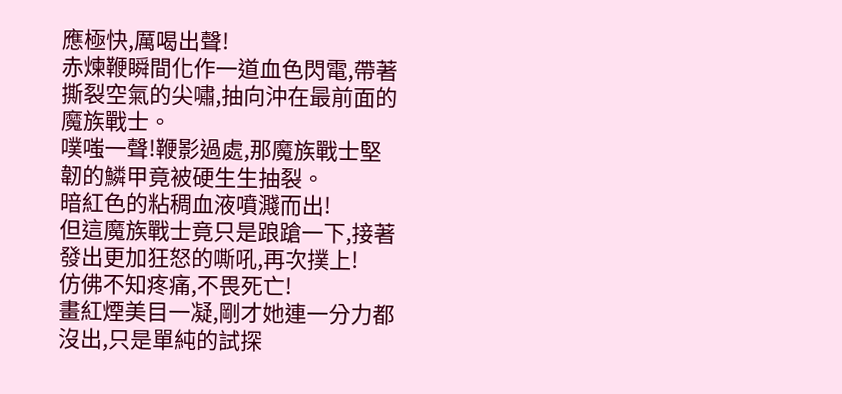應極快,厲喝出聲!
赤煉鞭瞬間化作一道血色閃電,帶著撕裂空氣的尖嘯,抽向沖在最前面的魔族戰士。
噗嗤一聲!鞭影過處,那魔族戰士堅韌的鱗甲竟被硬生生抽裂。
暗紅色的粘稠血液噴濺而出!
但這魔族戰士竟只是踉蹌一下,接著發出更加狂怒的嘶吼,再次撲上!
仿佛不知疼痛,不畏死亡!
畫紅煙美目一凝,剛才她連一分力都沒出,只是單純的試探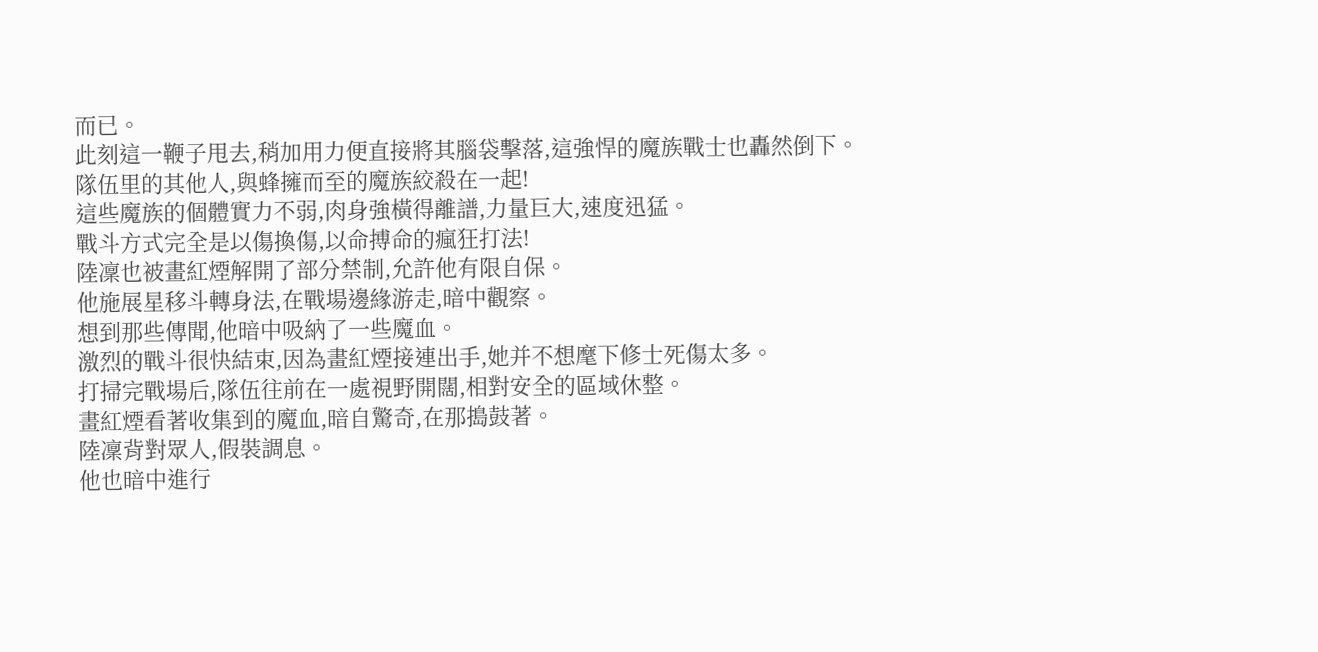而已。
此刻這一鞭子甩去,稍加用力便直接將其腦袋擊落,這強悍的魔族戰士也轟然倒下。
隊伍里的其他人,與蜂擁而至的魔族絞殺在一起!
這些魔族的個體實力不弱,肉身強橫得離譜,力量巨大,速度迅猛。
戰斗方式完全是以傷換傷,以命搏命的瘋狂打法!
陸凜也被畫紅煙解開了部分禁制,允許他有限自保。
他施展星移斗轉身法,在戰場邊緣游走,暗中觀察。
想到那些傳聞,他暗中吸納了一些魔血。
激烈的戰斗很快結束,因為畫紅煙接連出手,她并不想麾下修士死傷太多。
打掃完戰場后,隊伍往前在一處視野開闊,相對安全的區域休整。
畫紅煙看著收集到的魔血,暗自驚奇,在那搗鼓著。
陸凜背對眾人,假裝調息。
他也暗中進行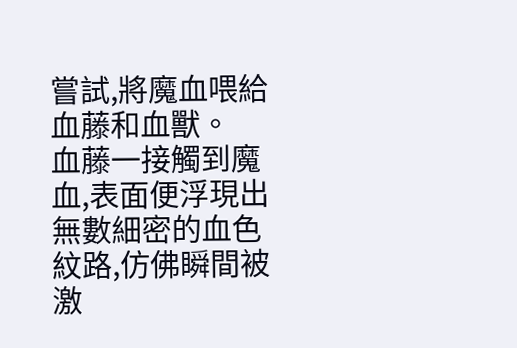嘗試,將魔血喂給血藤和血獸。
血藤一接觸到魔血,表面便浮現出無數細密的血色紋路,仿佛瞬間被激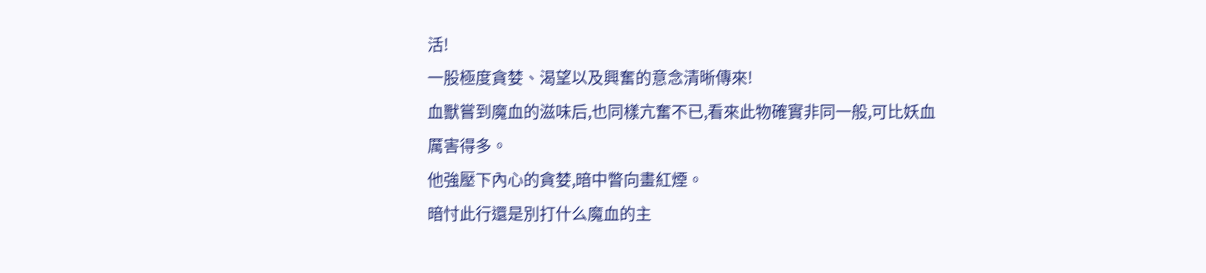活!
一股極度貪婪、渴望以及興奮的意念清晰傳來!
血獸嘗到魔血的滋味后,也同樣亢奮不已,看來此物確實非同一般,可比妖血厲害得多。
他強壓下內心的貪婪,暗中瞥向畫紅煙。
暗忖此行還是別打什么魔血的主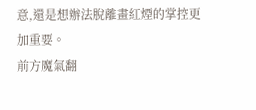意,還是想辦法脫離畫紅煙的掌控更加重要。
前方魔氣翻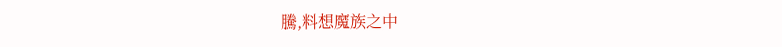騰,料想魔族之中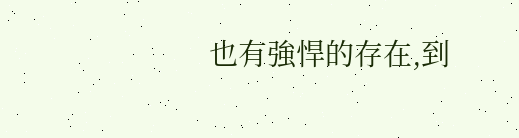也有強悍的存在,到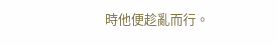時他便趁亂而行。